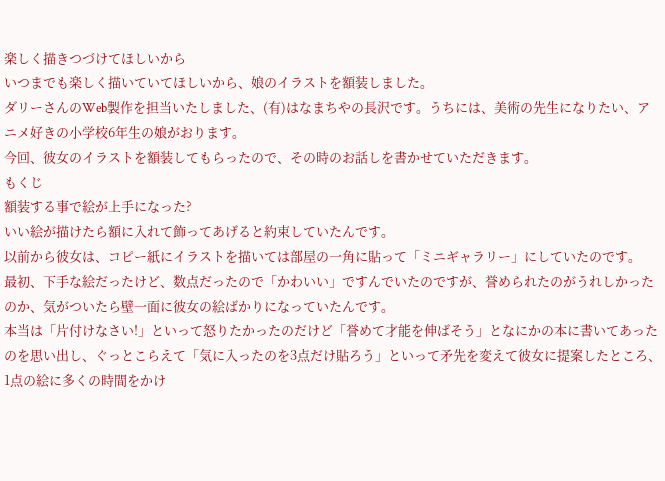楽しく描きつづけてほしいから
いつまでも楽しく描いていてほしいから、娘のイラストを額装しました。
ダリーさんのWeb製作を担当いたしました、(有)はなまちやの長沢です。うちには、美術の先生になりたい、アニメ好きの小学校6年生の娘がおります。
今回、彼女のイラストを額装してもらったので、その時のお話しを書かせていただきます。
もくじ
額装する事で絵が上手になった?
いい絵が描けたら額に入れて飾ってあげると約束していたんです。
以前から彼女は、コピー紙にイラストを描いては部屋の一角に貼って「ミニギャラリー」にしていたのです。
最初、下手な絵だったけど、数点だったので「かわいい」ですんでいたのですが、誉められたのがうれしかったのか、気がついたら壁一面に彼女の絵ばかりになっていたんです。
本当は「片付けなさい!」といって怒りたかったのだけど「誉めて才能を伸ばそう」となにかの本に書いてあったのを思い出し、ぐっとこらえて「気に入ったのを3点だけ貼ろう」といって矛先を変えて彼女に提案したところ、1点の絵に多くの時間をかけ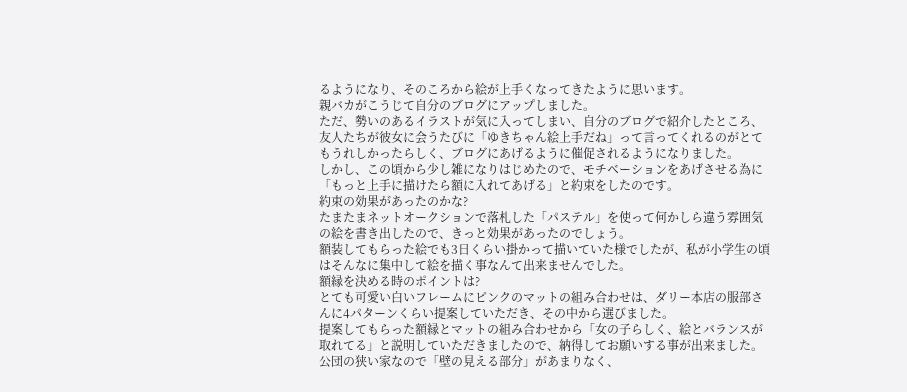るようになり、そのころから絵が上手くなってきたように思います。
親バカがこうじて自分のブログにアップしました。
ただ、勢いのあるイラストが気に入ってしまい、自分のブログで紹介したところ、友人たちが彼女に会うたびに「ゆきちゃん絵上手だね」って言ってくれるのがとてもうれしかったらしく、ブログにあげるように催促されるようになりました。
しかし、この頃から少し雑になりはじめたので、モチベーションをあげさせる為に「もっと上手に描けたら額に入れてあげる」と約束をしたのです。
約束の効果があったのかな?
たまたまネットオークションで落札した「パステル」を使って何かしら違う雰囲気の絵を書き出したので、きっと効果があったのでしょう。
額装してもらった絵でも3日くらい掛かって描いていた様でしたが、私が小学生の頃はそんなに集中して絵を描く事なんて出来ませんでした。
額縁を決める時のポイントは?
とても可愛い白いフレームにピンクのマットの組み合わせは、ダリー本店の服部さんに4パターンくらい提案していただき、その中から選びました。
提案してもらった額縁とマットの組み合わせから「女の子らしく、絵とバランスが取れてる」と説明していただきましたので、納得してお願いする事が出来ました。
公団の狭い家なので「壁の見える部分」があまりなく、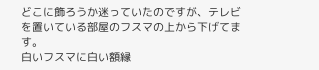どこに飾ろうか迷っていたのですが、テレビを置いている部屋のフスマの上から下げてます。
白いフスマに白い額縁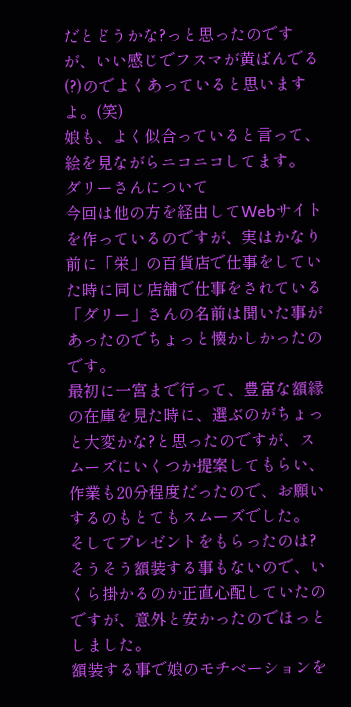だとどうかな?っと思ったのですが、いい感じでフスマが黄ばんでる(?)のでよくあっていると思いますよ。(笑)
娘も、よく似合っていると言って、絵を見ながらニコニコしてます。
ダリーさんについて
今回は他の方を経由してWebサイトを作っているのですが、実はかなり前に「栄」の百貨店で仕事をしていた時に同じ店舗で仕事をされている「ダリー」さんの名前は聞いた事があったのでちょっと懐かしかったのです。
最初に一宮まで行って、豊富な額縁の在庫を見た時に、選ぶのがちょっと大変かな?と思ったのですが、スムーズにいくつか提案してもらい、作業も20分程度だったので、お願いするのもとてもスムーズでした。
そしてプレゼントをもらったのは?
そうそう額装する事もないので、いくら掛かるのか正直心配していたのですが、意外と安かったのでほっとしました。
額装する事で娘のモチベーションを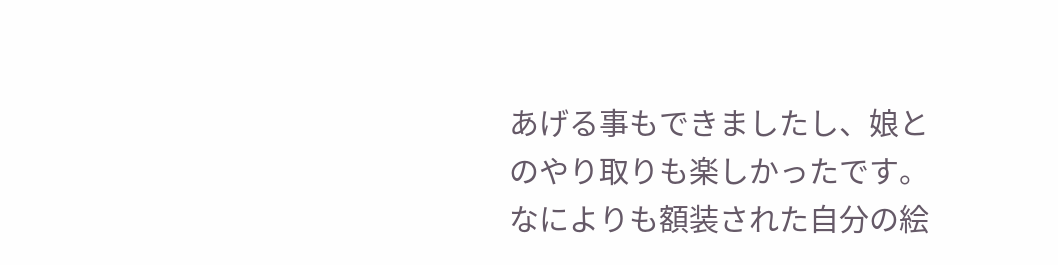あげる事もできましたし、娘とのやり取りも楽しかったです。
なによりも額装された自分の絵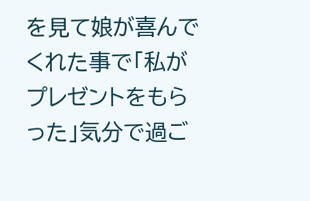を見て娘が喜んでくれた事で「私がプレゼントをもらった」気分で過ご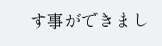す事ができまし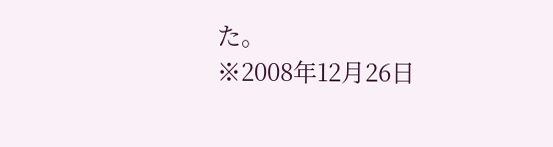た。
※2008年12月26日